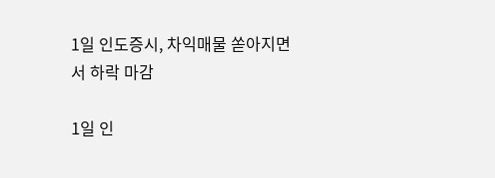1일 인도증시, 차익매물 쏟아지면서 하락 마감

1일 인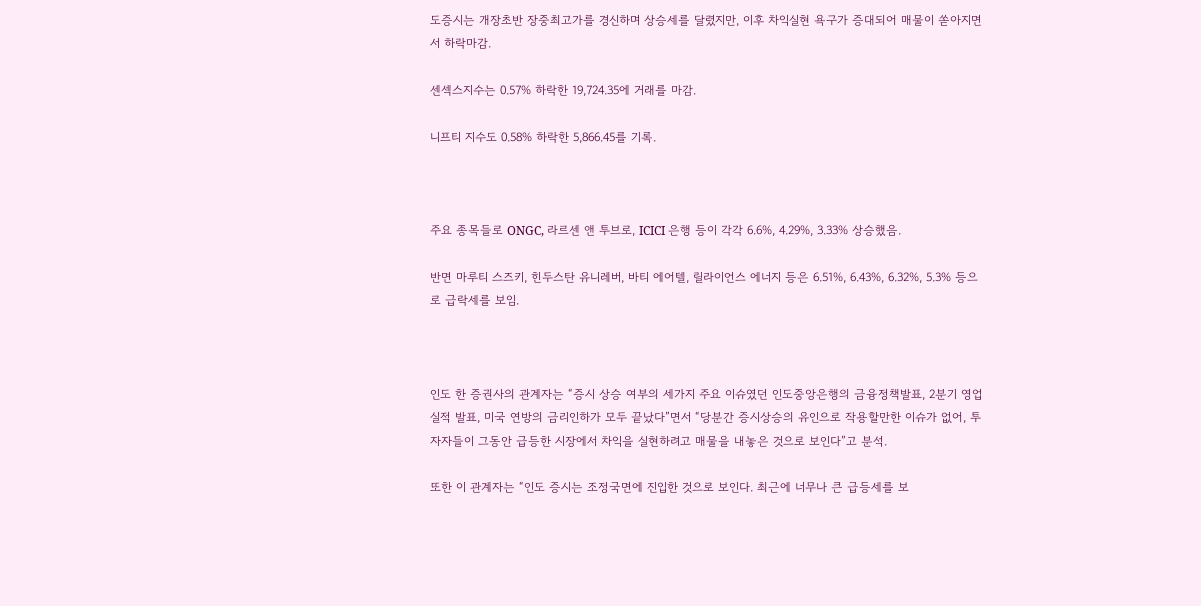도증시는 개장초반 장중최고가를 경신하며 상승세를 달렸지만, 이후 차익실현 욕구가 증대되어 매물이 쏟아지면서 하락마감.

센섹스지수는 0.57% 하락한 19,724.35에 거래를 마감.

니프티 지수도 0.58% 하락한 5,866.45를 기록.



주요 종목들로 ONGC, 라르센 앤 투브로, ICICI 은행 등이 각각 6.6%, 4.29%, 3.33% 상승했음.

반면 마루티 스즈키, 힌두스탄 유니레버, 바티 에어텔, 릴라이언스 에너지 등은 6.51%, 6.43%, 6.32%, 5.3% 등으로 급락세를 보임.



인도 한 증권사의 관계자는 “증시 상승 여부의 세가지 주요 이슈였던 인도중앙은행의 금융정책발표, 2분기 영업실적 발표, 미국 연방의 금리인하가 모두 끝났다”면서 “당분간 증시상승의 유인으로 작용할만한 이슈가 없어, 투자자들이 그동안 급등한 시장에서 차익을 실현하려고 매물을 내놓은 것으로 보인다”고 분석.

또한 이 관계자는 “인도 증시는 조정국면에 진입한 것으로 보인다. 최근에 너무나 큰 급등세를 보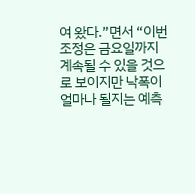여 왔다.”면서 “이번 조정은 금요일까지 계속될 수 있을 것으로 보이지만 낙폭이 얼마나 될지는 예측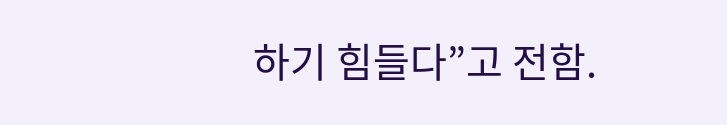하기 힘들다”고 전함.